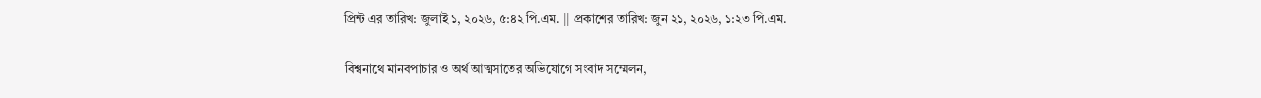প্রিন্ট এর তারিখ: জুলাই ১, ২০২৬, ৫:৪২ পি.এম. || প্রকাশের তারিখ: জুন ২১, ২০২৬, ১:২৩ পি.এম.

বিশ্বনাথে মানবপাচার ও অর্থ আত্মসাতের অভিযোগে সংবাদ সম্মেলন,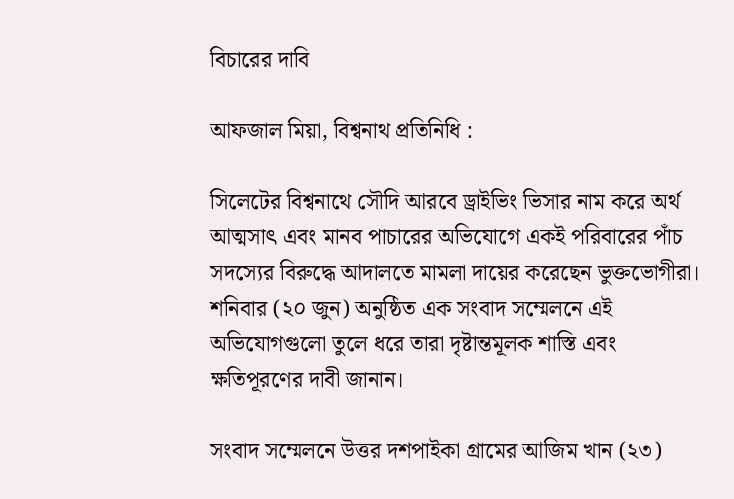বিচারের দাবি

আফজাল মিয়া, বিশ্বনাথ প্রতিনিধি :

সিলেটের বিশ্বনাথে সৌদি আরবে ড্রাইভিং ভিসার নাম করে অর্থ আত্মসাৎ এবং মানব পাচারের অভিযোগে একই পরিবারের পাঁচ সদস্যের বিরুদ্ধে আদালতে মামলা দায়ের করেছেন ভুক্তভোগীরা। শনিবার (২০ জুন) অনুষ্ঠিত এক সংবাদ সম্মেলনে এই অভিযোগগুলো তুলে ধরে তারা দৃষ্টান্তমূলক শাস্তি এবং ক্ষতিপূরণের দাবী জানান।

সংবাদ সম্মেলনে উত্তর দশপাইকা গ্রামের আজিম খান (২৩)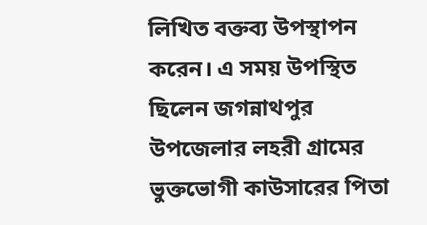লিখিত বক্তব্য উপস্থাপন করেন। এ সময় উপস্থিত ছিলেন জগন্নাথপুর উপজেলার লহরী গ্রামের ভুক্তভোগী কাউসারের পিতা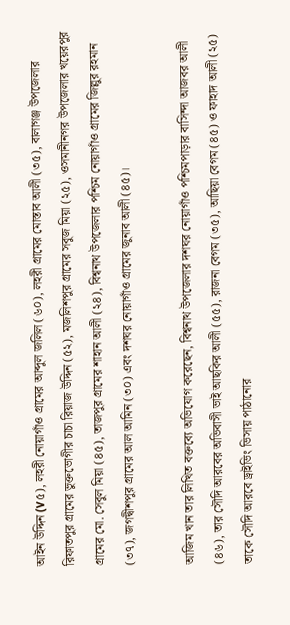আইন উদ্দিন (۷৫), লহরী নোয়াগাঁও গ্রামের আব্দুল জলিল (৬০), লহরী গ্রামের মোস্তাব আলী (৩৫), বালাগঞ্জ উপজেলার রিফাতপুর গ্রামের ভুক্তভোগীর চাচা রিয়াজ উদ্দিন (৫২), মজলিশপুর গ্রামের সবুজ মিয়া (২৫), ওসমানীনগর উপজেলার খয়েরপুর গ্রামের মো. সেবুল মিয়া (৪৫), তাজপুর গ্রামের শাহান আলী (২৪), বিশ্বনাথ উপজেলার পশ্চিম নোয়াগাঁও গ্রামের জিল্লুর রহমান (৩৭), জগদ্বীশপুর গ্রামের আল আমিন (৩০) এবং দশঘর নোয়াগাঁও গ্রামের জুনাব আলী (৪৫)।

আজিম খান তার লিখিত বক্তব্যে অভিযোগ করেছেন, বিশ্বনাথ উপজেলার দশঘর নোয়াগাঁও পশ্চিমপাড়ার বাসিন্দা আজবর আলী (৪৬), তার সৌদি আরবের অভিবাসী ভাই আছকির আলী (৫৫), রাজনা বেগম (৩৫), আছিয়া বেগম (৪৫) ও ফাহাদ আলী (২৫) তাকে সৌদি আরবে ড্রাইভিং ভিসায় পাঠানোর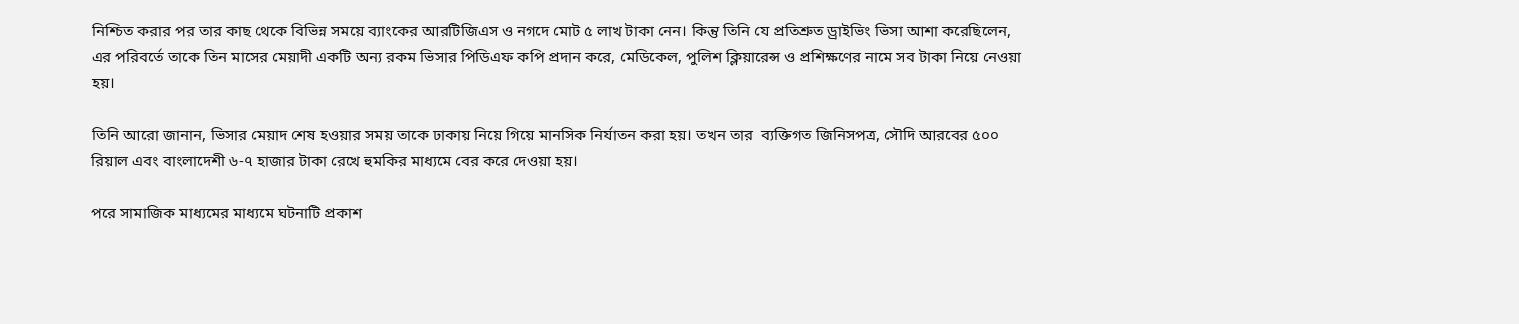নিশ্চিত করার পর তার কাছ থেকে বিভিন্ন সময়ে ব্যাংকের আরটিজিএস ও নগদে মোট ৫ লাখ টাকা নেন। কিন্তু তিনি যে প্রতিশ্রুত ড্রাইভিং ভিসা আশা করেছিলেন, এর পরিবর্তে তাকে তিন মাসের মেয়াদী একটি অন্য রকম ভিসার পিডিএফ কপি প্রদান করে, মেডিকেল, পুলিশ ক্লিয়ারেন্স ও প্রশিক্ষণের নামে সব টাকা নিয়ে নেওয়া হয়।

তিনি আরো জানান, ভিসার মেয়াদ শেষ হওয়ার সময় তাকে ঢাকায় নিয়ে গিয়ে মানসিক নির্যাতন করা হয়। তখন তার  ব্যক্তিগত জিনিসপত্র, সৌদি আরবের ৫০০ রিয়াল এবং বাংলাদেশী ৬-৭ হাজার টাকা রেখে হুমকির মাধ্যমে বের করে দেওয়া হয়।

পরে সামাজিক মাধ্যমের মাধ্যমে ঘটনাটি প্রকাশ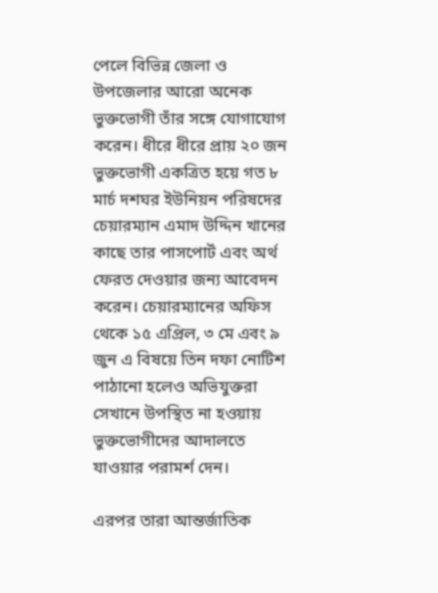পেলে বিভিন্ন জেলা ও উপজেলার আরো অনেক ভুক্তভোগী তাঁর সঙ্গে যোগাযোগ করেন। ধীরে ধীরে প্রায় ২০ জন ভুক্তভোগী একত্রিত হয়ে গত ৮ মার্চ দশঘর ইউনিয়ন পরিষদের চেয়ারম্যান এমাদ উদ্দিন খানের কাছে তার পাসপোর্ট এবং অর্থ ফেরত দেওয়ার জন্য আবেদন করেন। চেয়ারম্যানের অফিস থেকে ১৫ এপ্রিল, ৩ মে এবং ৯ জুন এ বিষয়ে তিন দফা নোটিশ পাঠানো হলেও অভিযুক্তরা সেখানে উপস্থিত না হওয়ায় ভুক্তভোগীদের আদালতে যাওয়ার পরামর্শ দেন।

এরপর তারা আন্তর্জাতিক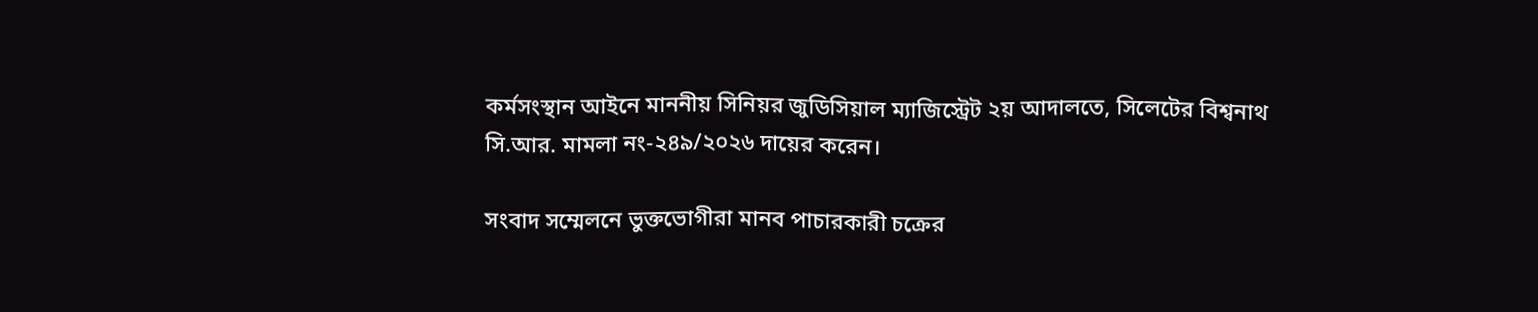কর্মসংস্থান আইনে মাননীয় সিনিয়র জুডিসিয়াল ম্যাজিস্ট্রেট ২য় আদালতে, সিলেটের বিশ্বনাথ সি.আর. মামলা নং-২৪৯/২০২৬ দায়ের করেন।

সংবাদ সম্মেলনে ভুক্তভোগীরা মানব পাচারকারী চক্রের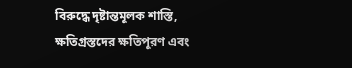বিরুদ্ধে দৃষ্টান্তমূলক শাস্তি, ক্ষতিগ্রস্তদের ক্ষতিপূরণ এবং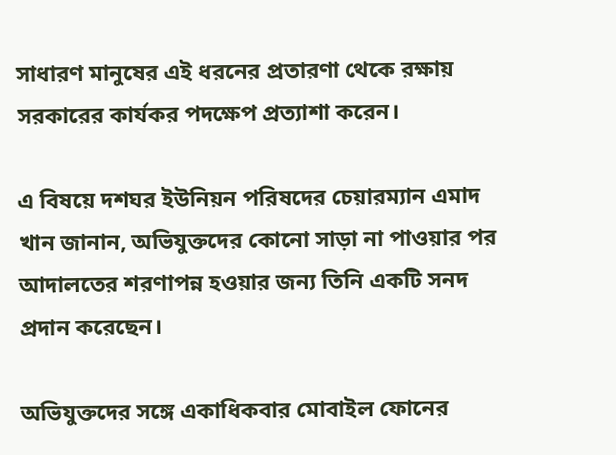সাধারণ মানুষের এই ধরনের প্রতারণা থেকে রক্ষায় সরকারের কার্যকর পদক্ষেপ প্রত্যাশা করেন।

এ বিষয়ে দশঘর ইউনিয়ন পরিষদের চেয়ারম্যান এমাদ খান জানান, অভিযুক্তদের কোনো সাড়া না পাওয়ার পর আদালতের শরণাপন্ন হওয়ার জন্য তিনি একটি সনদ প্রদান করেছেন।

অভিযুক্তদের সঙ্গে একাধিকবার মোবাইল ফোনের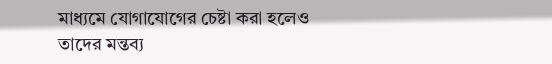মাধ্যমে যোগাযোগের চেষ্টা করা হলেও তাদের মন্তব্য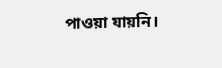পাওয়া যায়নি।